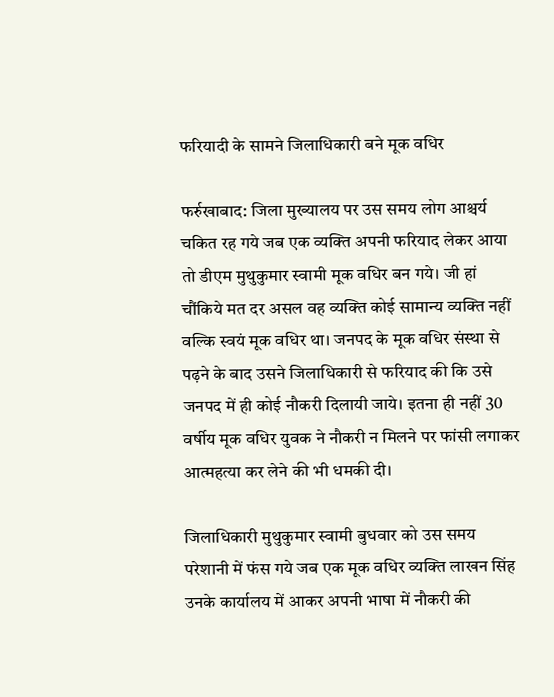फरियादी के सामने जिलाधिकारी बने मूक वधिर

फर्रुखाबाद: जिला मुख्यालय पर उस समय लोग आश्चर्य चकित रह गये जब एक व्यक्ति अपनी फरियाद लेकर आया तो डीएम मुथुकुमार स्वामी मूक वधिर बन गये। जी हां चौंकिये मत दर असल वह व्यक्ति कोई सामान्य व्यक्ति नहीं वल्कि स्वयं मूक वधिर था। जनपद के मूक वधिर संस्था से पढ़ने के बाद उसने जिलाधिकारी से फरियाद की कि उसे जनपद में ही कोई नौकरी दिलायी जाये। इतना ही नहीं 30 वर्षीय मूक वधिर युवक ने नौकरी न मिलने पर फांसी लगाकर आत्महत्या कर लेने की भी धमकी दी।

जिलाधिकारी मुथुकुमार स्वामी बुधवार को उस समय परेशानी में फंस गये जब एक मूक वधिर व्यक्ति लाखन सिंह उनके कार्यालय में आकर अपनी भाषा में नौकरी की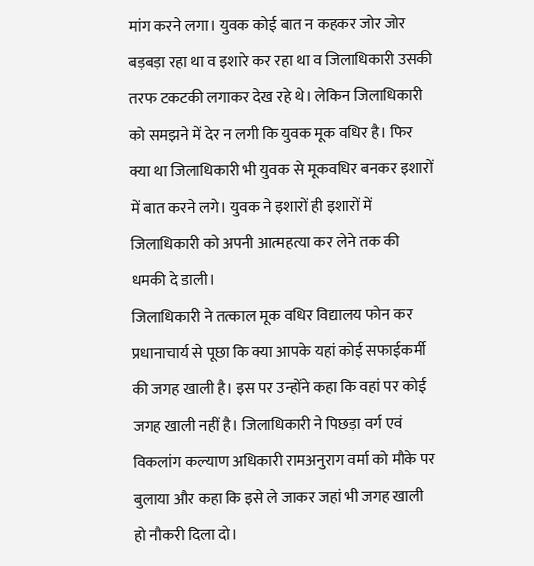मांग करने लगा। युवक कोई बात न कहकर जोर जोर बड़बड़ा रहा था व इशारे कर रहा था व जिलाधिकारी उसकी तरफ टकटकी लगाकर देख रहे थे। लेकिन जिलाधिकारी को समझने में देर न लगी कि युवक मूक वधिर है। फिर क्या था जिलाधिकारी भी युवक से मूकवधिर बनकर इशारों में बात करने लगे। युवक ने इशारों ही इशारों में जिलाधिकारी को अपनी आत्महत्या कर लेने तक की धमकी दे डाली।
जिलाधिकारी ने तत्काल मूक वधिर विद्यालय फोन कर प्रधानाचार्य से पूछा कि क्या आपके यहां कोई सफाईकर्मी की जगह खाली है। इस पर उन्होंने कहा कि वहां पर कोई जगह खाली नहीं है। जिलाधिकारी ने पिछड़ा वर्ग एवं विकलांग कल्याण अधिकारी रामअनुराग वर्मा को मौके पर बुलाया और कहा कि इसे ले जाकर जहां भी जगह खाली हो नौकरी दिला दो।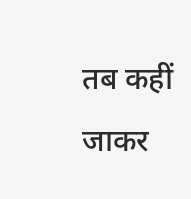तब कहीं जाकर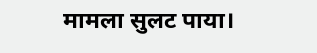मामला सुलट पाया।